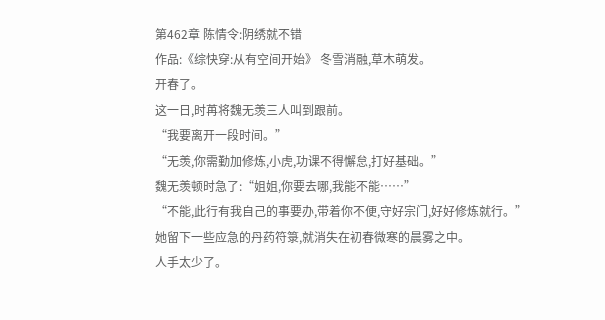第462章 陈情令:阴绣就不错
作品:《综快穿:从有空间开始》 冬雪消融,草木萌发。
开春了。
这一日,时苒将魏无羡三人叫到跟前。
“我要离开一段时间。”
“无羡,你需勤加修炼,小虎,功课不得懈怠,打好基础。”
魏无羡顿时急了:“姐姐,你要去哪,我能不能……”
“不能,此行有我自己的事要办,带着你不便,守好宗门,好好修炼就行。”
她留下一些应急的丹药符箓,就消失在初春微寒的晨雾之中。
人手太少了。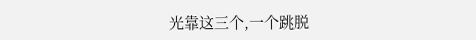光靠这三个,一个跳脱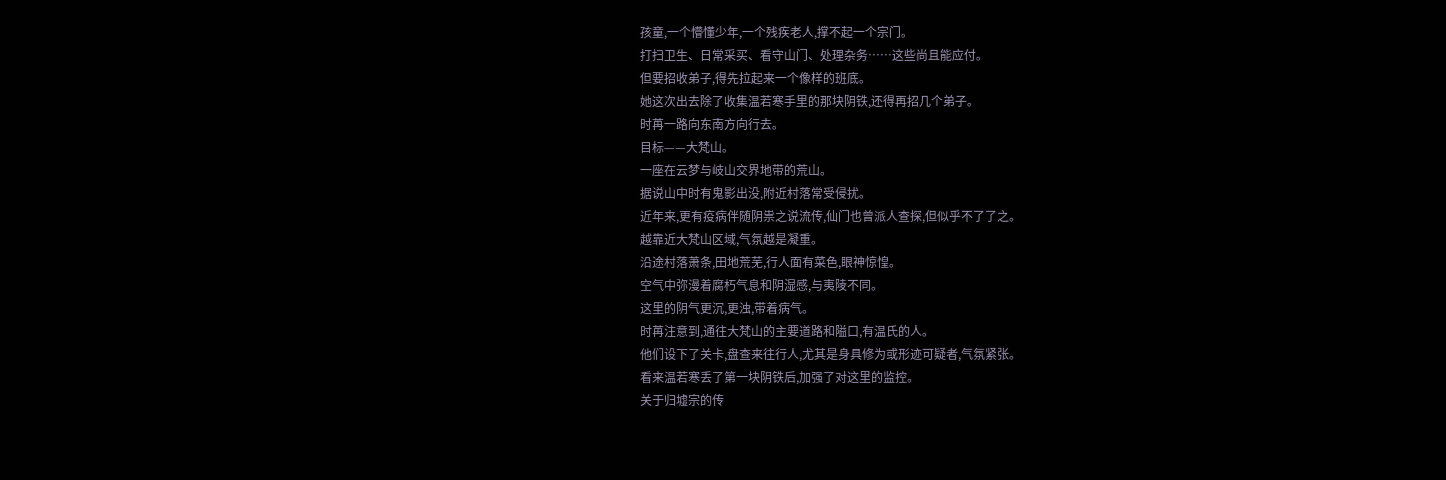孩童,一个懵懂少年,一个残疾老人,撑不起一个宗门。
打扫卫生、日常采买、看守山门、处理杂务……这些尚且能应付。
但要招收弟子,得先拉起来一个像样的班底。
她这次出去除了收集温若寒手里的那块阴铁,还得再招几个弟子。
时苒一路向东南方向行去。
目标——大梵山。
一座在云梦与岐山交界地带的荒山。
据说山中时有鬼影出没,附近村落常受侵扰。
近年来,更有疫病伴随阴祟之说流传,仙门也曾派人查探,但似乎不了了之。
越靠近大梵山区域,气氛越是凝重。
沿途村落萧条,田地荒芜,行人面有菜色,眼神惊惶。
空气中弥漫着腐朽气息和阴湿感,与夷陵不同。
这里的阴气更沉,更浊,带着病气。
时苒注意到,通往大梵山的主要道路和隘口,有温氏的人。
他们设下了关卡,盘查来往行人,尤其是身具修为或形迹可疑者,气氛紧张。
看来温若寒丢了第一块阴铁后,加强了对这里的监控。
关于归墟宗的传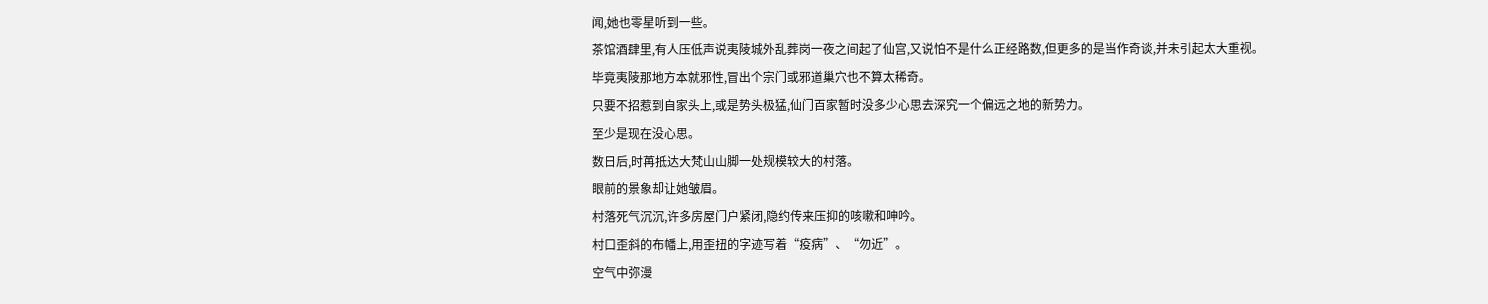闻,她也零星听到一些。
茶馆酒肆里,有人压低声说夷陵城外乱葬岗一夜之间起了仙宫,又说怕不是什么正经路数,但更多的是当作奇谈,并未引起太大重视。
毕竟夷陵那地方本就邪性,冒出个宗门或邪道巢穴也不算太稀奇。
只要不招惹到自家头上,或是势头极猛,仙门百家暂时没多少心思去深究一个偏远之地的新势力。
至少是现在没心思。
数日后,时苒抵达大梵山山脚一处规模较大的村落。
眼前的景象却让她皱眉。
村落死气沉沉,许多房屋门户紧闭,隐约传来压抑的咳嗽和呻吟。
村口歪斜的布幡上,用歪扭的字迹写着“疫病”、“勿近”。
空气中弥漫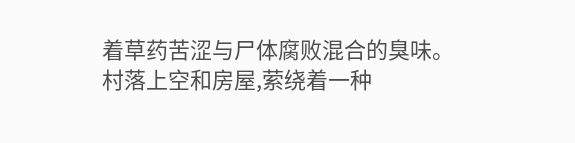着草药苦涩与尸体腐败混合的臭味。
村落上空和房屋,萦绕着一种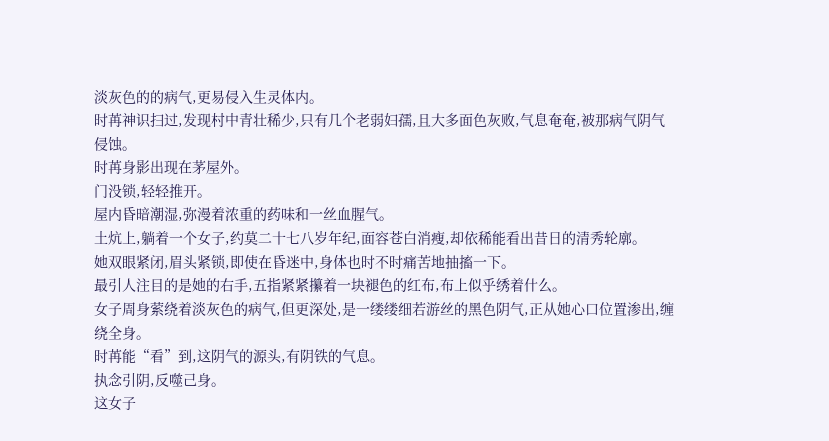淡灰色的的病气,更易侵入生灵体内。
时苒神识扫过,发现村中青壮稀少,只有几个老弱妇孺,且大多面色灰败,气息奄奄,被那病气阴气侵蚀。
时苒身影出现在茅屋外。
门没锁,轻轻推开。
屋内昏暗潮湿,弥漫着浓重的药味和一丝血腥气。
土炕上,躺着一个女子,约莫二十七八岁年纪,面容苍白消瘦,却依稀能看出昔日的清秀轮廓。
她双眼紧闭,眉头紧锁,即使在昏迷中,身体也时不时痛苦地抽搐一下。
最引人注目的是她的右手,五指紧紧攥着一块褪色的红布,布上似乎绣着什么。
女子周身萦绕着淡灰色的病气,但更深处,是一缕缕细若游丝的黑色阴气,正从她心口位置渗出,缠绕全身。
时苒能“看”到,这阴气的源头,有阴铁的气息。
执念引阴,反噬己身。
这女子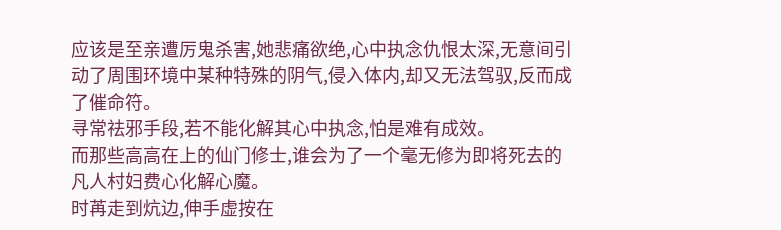应该是至亲遭厉鬼杀害,她悲痛欲绝,心中执念仇恨太深,无意间引动了周围环境中某种特殊的阴气,侵入体内,却又无法驾驭,反而成了催命符。
寻常祛邪手段,若不能化解其心中执念,怕是难有成效。
而那些高高在上的仙门修士,谁会为了一个毫无修为即将死去的凡人村妇费心化解心魔。
时苒走到炕边,伸手虚按在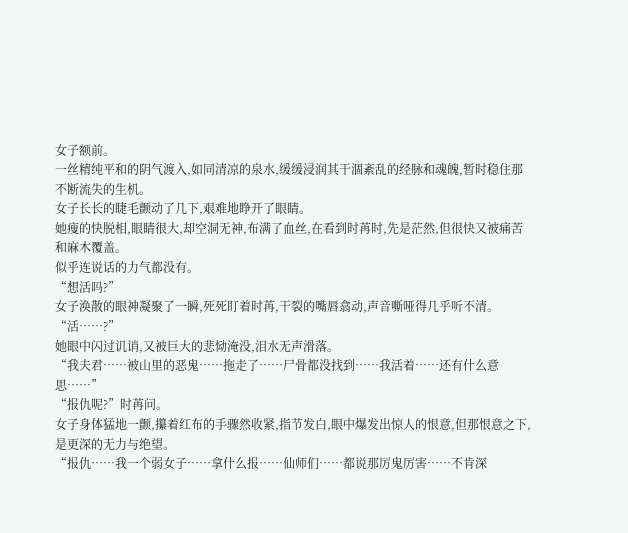女子额前。
一丝精纯平和的阴气渡入,如同清凉的泉水,缓缓浸润其干涸紊乱的经脉和魂魄,暂时稳住那不断流失的生机。
女子长长的睫毛颤动了几下,艰难地睁开了眼睛。
她瘦的快脱相,眼睛很大,却空洞无神,布满了血丝,在看到时苒时,先是茫然,但很快又被痛苦和麻木覆盖。
似乎连说话的力气都没有。
“想活吗?”
女子涣散的眼神凝聚了一瞬,死死盯着时苒,干裂的嘴唇翕动,声音嘶哑得几乎听不清。
“活……?”
她眼中闪过讥诮,又被巨大的悲恸淹没,泪水无声滑落。
“我夫君……被山里的恶鬼……拖走了……尸骨都没找到……我活着……还有什么意思……”
“报仇呢?”时苒问。
女子身体猛地一颤,攥着红布的手骤然收紧,指节发白,眼中爆发出惊人的恨意,但那恨意之下,是更深的无力与绝望。
“报仇……我一个弱女子……拿什么报……仙师们……都说那厉鬼厉害……不肯深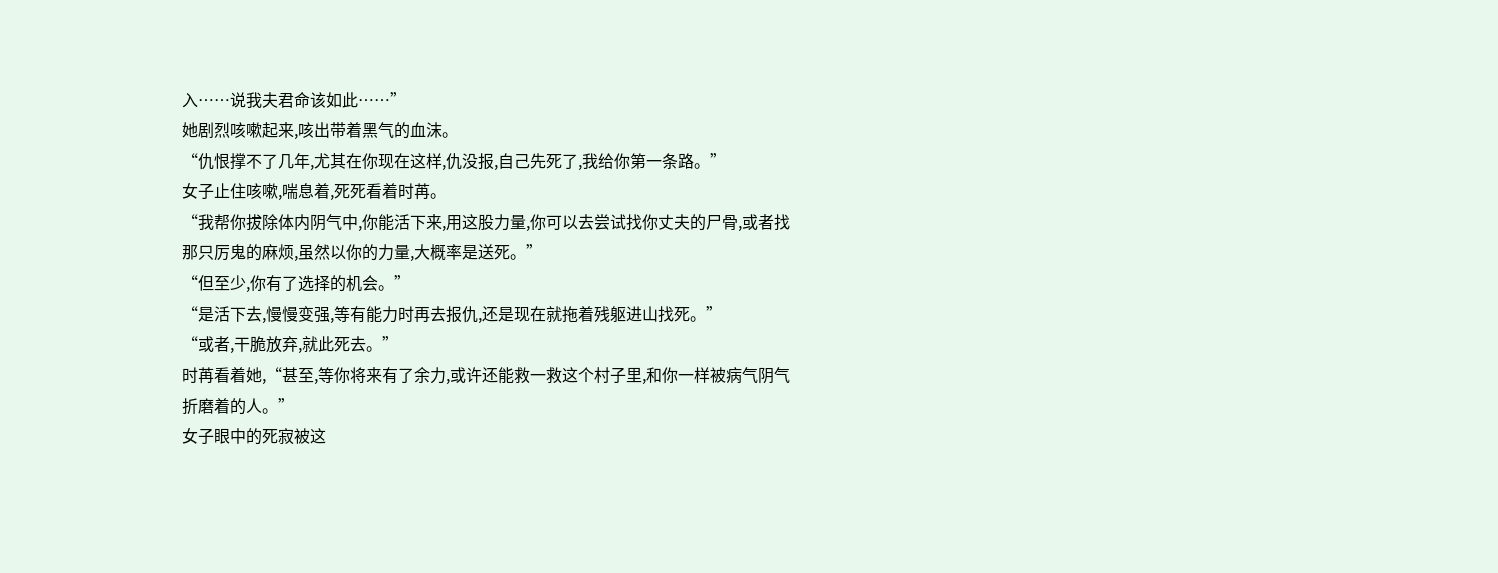入……说我夫君命该如此……”
她剧烈咳嗽起来,咳出带着黑气的血沫。
“仇恨撑不了几年,尤其在你现在这样,仇没报,自己先死了,我给你第一条路。”
女子止住咳嗽,喘息着,死死看着时苒。
“我帮你拔除体内阴气中,你能活下来,用这股力量,你可以去尝试找你丈夫的尸骨,或者找那只厉鬼的麻烦,虽然以你的力量,大概率是送死。”
“但至少,你有了选择的机会。”
“是活下去,慢慢变强,等有能力时再去报仇,还是现在就拖着残躯进山找死。”
“或者,干脆放弃,就此死去。”
时苒看着她,“甚至,等你将来有了余力,或许还能救一救这个村子里,和你一样被病气阴气折磨着的人。”
女子眼中的死寂被这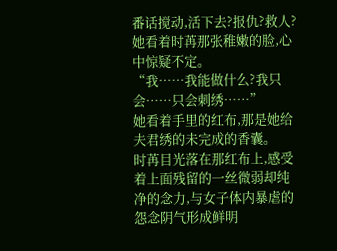番话搅动,活下去?报仇?救人?
她看着时苒那张稚嫩的脸,心中惊疑不定。
“我……我能做什么?我只会……只会刺绣……”
她看着手里的红布,那是她给夫君绣的未完成的香囊。
时苒目光落在那红布上,感受着上面残留的一丝微弱却纯净的念力,与女子体内暴虐的怨念阴气形成鲜明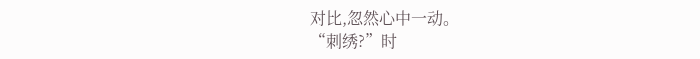对比,忽然心中一动。
“刺绣?”时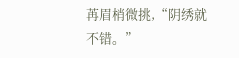苒眉梢微挑,“阴绣就不错。”